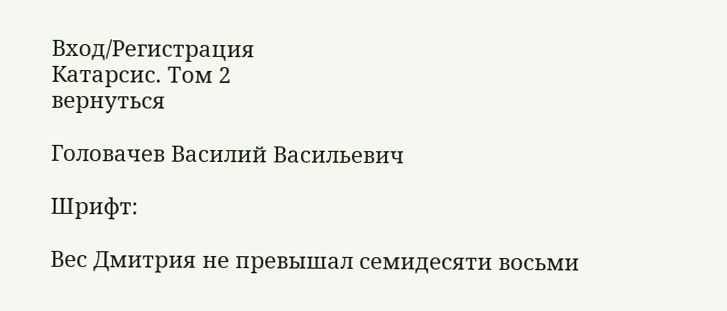Вход/Регистрация
Катарсис. Том 2
вернуться

Головачев Василий Васильевич

Шрифт:

Вес Дмитрия не превышал семидесяти восьми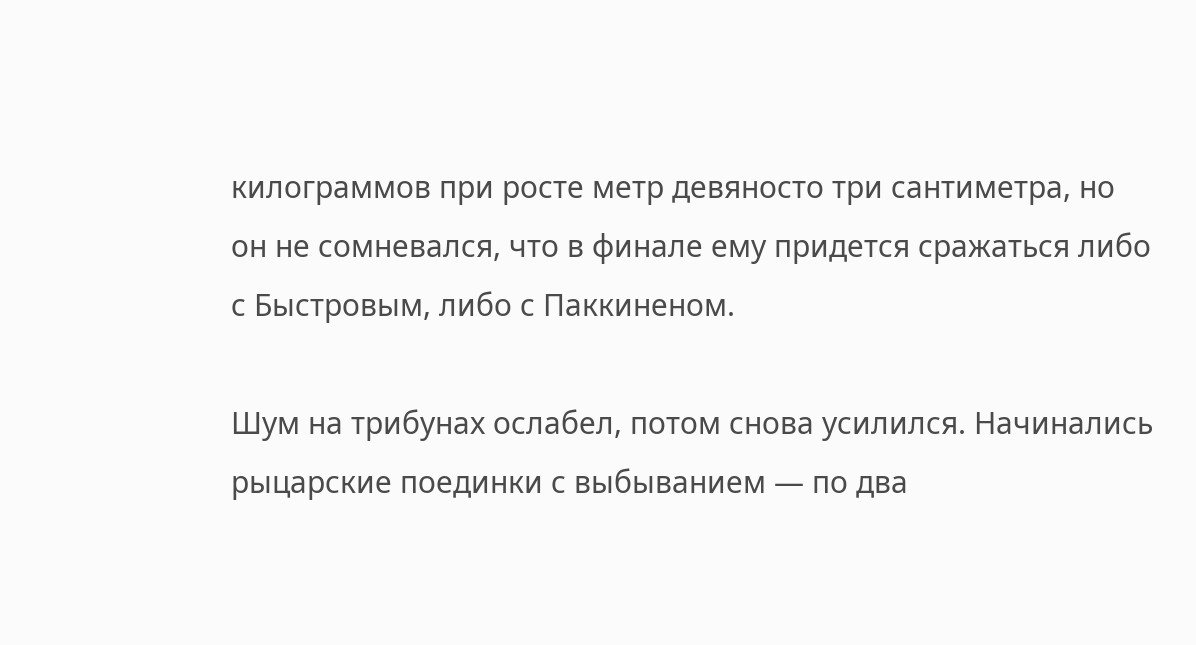килограммов при росте метр девяносто три сантиметра, но он не сомневался, что в финале ему придется сражаться либо с Быстровым, либо с Паккиненом.

Шум на трибунах ослабел, потом снова усилился. Начинались рыцарские поединки с выбыванием — по два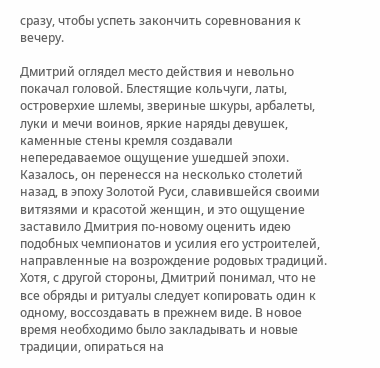сразу, чтобы успеть закончить соревнования к вечеру.

Дмитрий оглядел место действия и невольно покачал головой. Блестящие кольчуги, латы, островерхие шлемы, звериные шкуры, арбалеты, луки и мечи воинов, яркие наряды девушек, каменные стены кремля создавали непередаваемое ощущение ушедшей эпохи. Казалось, он перенесся на несколько столетий назад, в эпоху Золотой Руси, славившейся своими витязями и красотой женщин, и это ощущение заставило Дмитрия по-новому оценить идею подобных чемпионатов и усилия его устроителей, направленные на возрождение родовых традиций. Хотя, с другой стороны, Дмитрий понимал, что не все обряды и ритуалы следует копировать один к одному, воссоздавать в прежнем виде. В новое время необходимо было закладывать и новые традиции, опираться на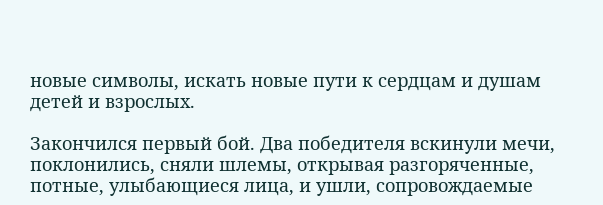новые символы, искать новые пути к сердцам и душам детей и взрослых.

Закончился первый бой. Два победителя вскинули мечи, поклонились, сняли шлемы, открывая разгоряченные, потные, улыбающиеся лица, и ушли, сопровождаемые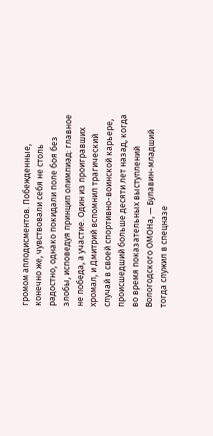громом аплодисментов. Побежденные, конечно же, чувствовали себя не столь радостно, однако покидали поле боя без злобы, исповедуя принцип олимпиад: главное не победа, а участие. Один из проигравших хромал, и Дмитрий вспомнил трагический случай в своей спортивно-воинской карьере, происшедший больше десяти лет назад, когда во время показательных выступлений Вологодского ОМОНа, — Булавин-младший тогда служил в спецназе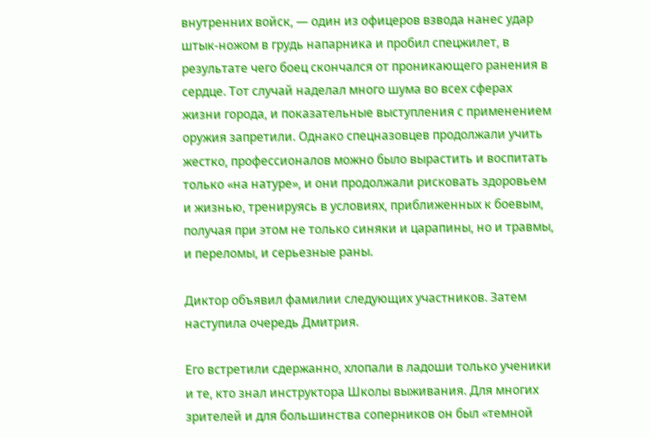внутренних войск, — один из офицеров взвода нанес удар штык-ножом в грудь напарника и пробил спецжилет, в результате чего боец скончался от проникающего ранения в сердце. Тот случай наделал много шума во всех сферах жизни города, и показательные выступления с применением оружия запретили. Однако спецназовцев продолжали учить жестко, профессионалов можно было вырастить и воспитать только «на натуре», и они продолжали рисковать здоровьем и жизнью, тренируясь в условиях, приближенных к боевым, получая при этом не только синяки и царапины, но и травмы, и переломы, и серьезные раны.

Диктор объявил фамилии следующих участников. Затем наступила очередь Дмитрия.

Его встретили сдержанно, хлопали в ладоши только ученики и те, кто знал инструктора Школы выживания. Для многих зрителей и для большинства соперников он был «темной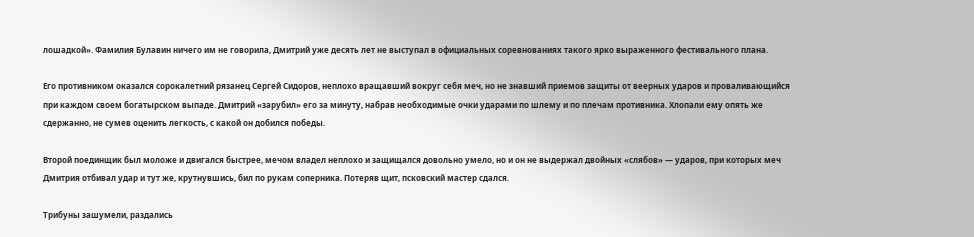лошадкой». Фамилия Булавин ничего им не говорила, Дмитрий уже десять лет не выступал в официальных соревнованиях такого ярко выраженного фестивального плана.

Его противником оказался сорокалетний рязанец Сергей Сидоров, неплохо вращавший вокруг себя меч, но не знавший приемов защиты от веерных ударов и проваливающийся при каждом своем богатырском выпаде. Дмитрий «зарубил» его за минуту, набрав необходимые очки ударами по шлему и по плечам противника. Хлопали ему опять же сдержанно, не сумев оценить легкость, с какой он добился победы.

Второй поединщик был моложе и двигался быстрее, мечом владел неплохо и защищался довольно умело, но и он не выдержал двойных «слябов» — ударов, при которых меч Дмитрия отбивал удар и тут же, крутнувшись, бил по рукам соперника. Потеряв щит, псковский мастер сдался.

Трибуны зашумели, раздались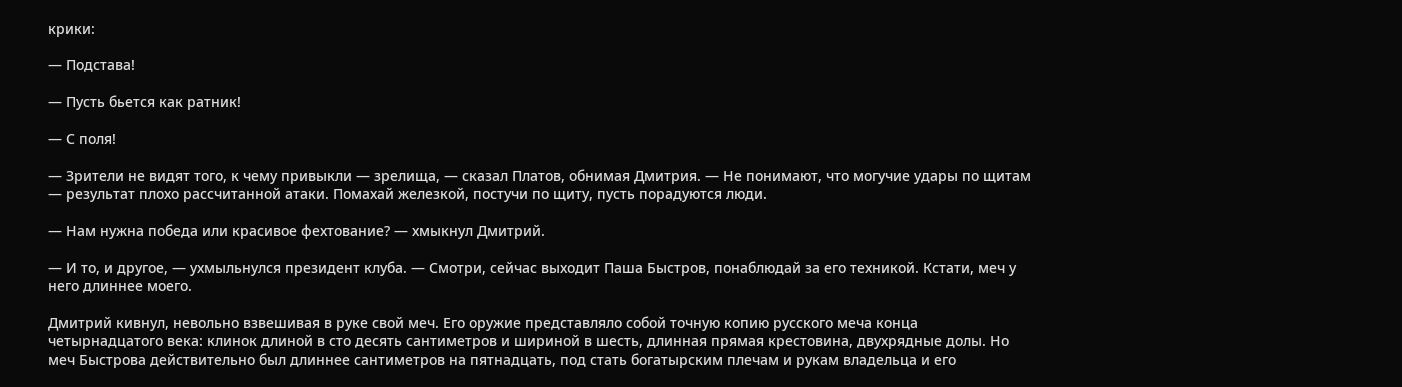крики:

— Подстава!

— Пусть бьется как ратник!

— С поля!

— Зрители не видят того, к чему привыкли — зрелища, — сказал Платов, обнимая Дмитрия. — Не понимают, что могучие удары по щитам — результат плохо рассчитанной атаки. Помахай железкой, постучи по щиту, пусть порадуются люди.

— Нам нужна победа или красивое фехтование? — хмыкнул Дмитрий.

— И то, и другое, — ухмыльнулся президент клуба. — Смотри, сейчас выходит Паша Быстров, понаблюдай за его техникой. Кстати, меч у него длиннее моего.

Дмитрий кивнул, невольно взвешивая в руке свой меч. Его оружие представляло собой точную копию русского меча конца четырнадцатого века: клинок длиной в сто десять сантиметров и шириной в шесть, длинная прямая крестовина, двухрядные долы. Но меч Быстрова действительно был длиннее сантиметров на пятнадцать, под стать богатырским плечам и рукам владельца и его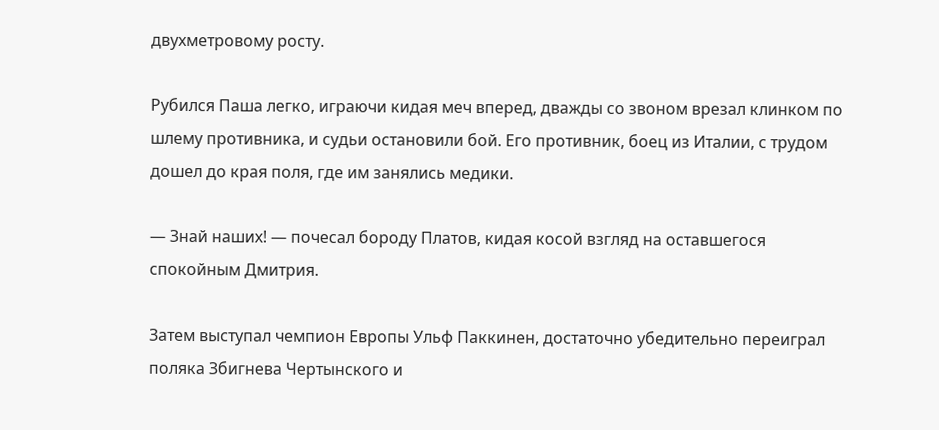двухметровому росту.

Рубился Паша легко, играючи кидая меч вперед, дважды со звоном врезал клинком по шлему противника, и судьи остановили бой. Его противник, боец из Италии, с трудом дошел до края поля, где им занялись медики.

— Знай наших! — почесал бороду Платов, кидая косой взгляд на оставшегося спокойным Дмитрия.

Затем выступал чемпион Европы Ульф Паккинен, достаточно убедительно переиграл поляка Збигнева Чертынского и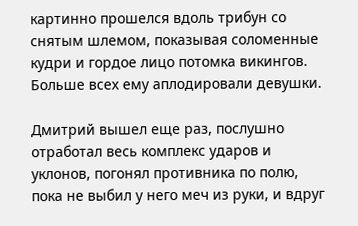картинно прошелся вдоль трибун со снятым шлемом, показывая соломенные кудри и гордое лицо потомка викингов. Больше всех ему аплодировали девушки.

Дмитрий вышел еще раз, послушно отработал весь комплекс ударов и уклонов, погонял противника по полю, пока не выбил у него меч из руки, и вдруг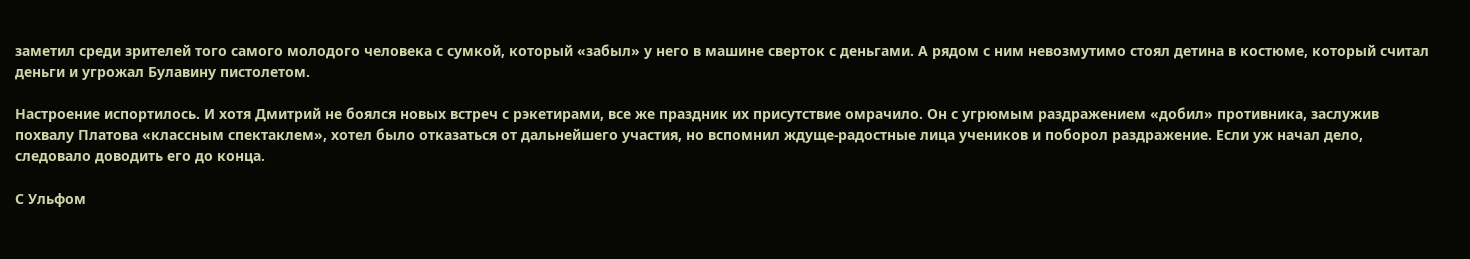заметил среди зрителей того самого молодого человека с сумкой, который «забыл» у него в машине сверток с деньгами. А рядом с ним невозмутимо стоял детина в костюме, который считал деньги и угрожал Булавину пистолетом.

Настроение испортилось. И хотя Дмитрий не боялся новых встреч с рэкетирами, все же праздник их присутствие омрачило. Он с угрюмым раздражением «добил» противника, заслужив похвалу Платова «классным спектаклем», хотел было отказаться от дальнейшего участия, но вспомнил ждуще-радостные лица учеников и поборол раздражение. Если уж начал дело, следовало доводить его до конца.

С Ульфом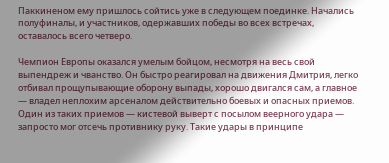Паккиненом ему пришлось сойтись уже в следующем поединке. Начались полуфиналы, и участников, одержавших победы во всех встречах, оставалось всего четверо.

Чемпион Европы оказался умелым бойцом, несмотря на весь свой выпендреж и чванство. Он быстро реагировал на движения Дмитрия, легко отбивал прощупывающие оборону выпады, хорошо двигался сам, а главное — владел неплохим арсеналом действительно боевых и опасных приемов. Один из таких приемов — кистевой выверт с посылом веерного удара — запросто мог отсечь противнику руку. Такие удары в принципе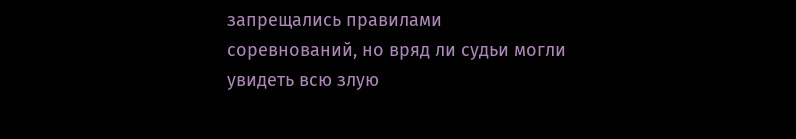запрещались правилами соревнований, но вряд ли судьи могли увидеть всю злую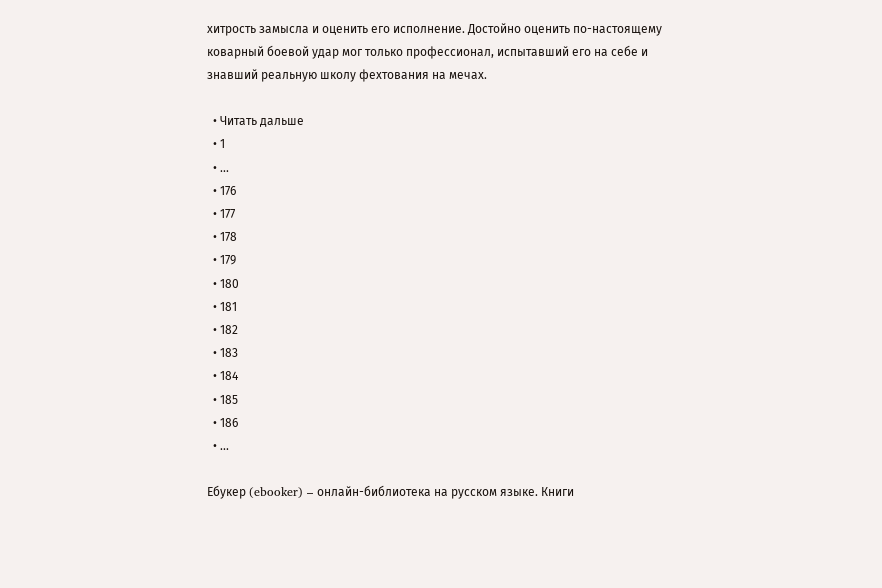хитрость замысла и оценить его исполнение. Достойно оценить по-настоящему коварный боевой удар мог только профессионал, испытавший его на себе и знавший реальную школу фехтования на мечах.

  • Читать дальше
  • 1
  • ...
  • 176
  • 177
  • 178
  • 179
  • 180
  • 181
  • 182
  • 183
  • 184
  • 185
  • 186
  • ...

Ебукер (ebooker) – онлайн-библиотека на русском языке. Книги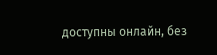доступны онлайн, без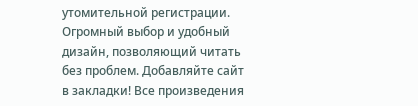утомительной регистрации. Огромный выбор и удобный дизайн, позволяющий читать без проблем. Добавляйте сайт в закладки! Все произведения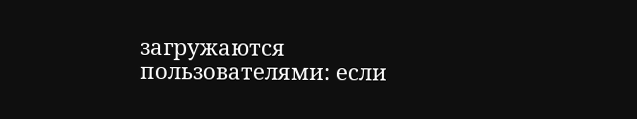загружаются пользователями: если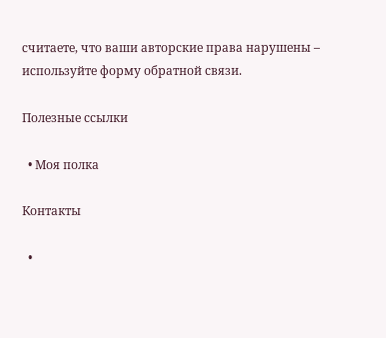считаете, что ваши авторские права нарушены – используйте форму обратной связи.

Полезные ссылки

  • Моя полка

Контакты

  •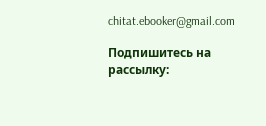chitat.ebooker@gmail.com

Подпишитесь на рассылку: